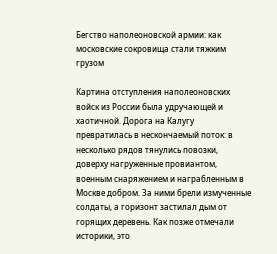Бегство наполеоновской армии: как московские сокровища стали тяжким грузом

Картина отступления наполеоновских войск из России была удручающей и хаотичной. Дорога на Калугу превратилась в нескончаемый поток: в несколько рядов тянулись повозки, доверху нагруженные провиантом, военным снаряжением и награбленным в Москве добром. За ними брели измученные солдаты, а горизонт застилал дым от горящих деревень. Как позже отмечали историки, это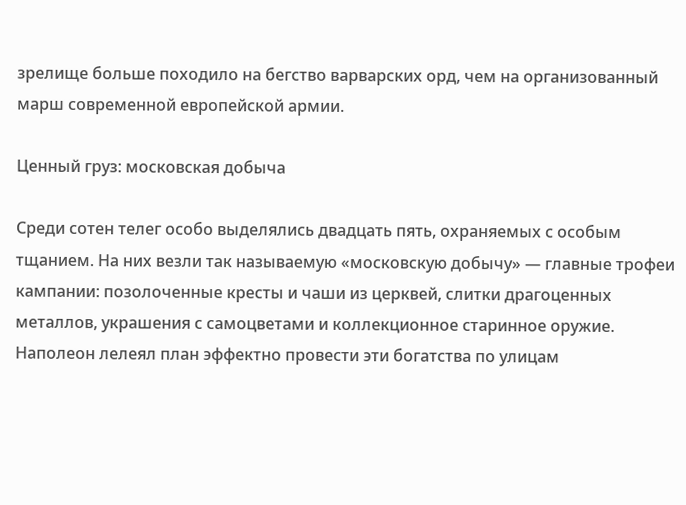зрелище больше походило на бегство варварских орд, чем на организованный марш современной европейской армии.

Ценный груз: московская добыча

Среди сотен телег особо выделялись двадцать пять, охраняемых с особым тщанием. На них везли так называемую «московскую добычу» — главные трофеи кампании: позолоченные кресты и чаши из церквей, слитки драгоценных металлов, украшения с самоцветами и коллекционное старинное оружие. Наполеон лелеял план эффектно провести эти богатства по улицам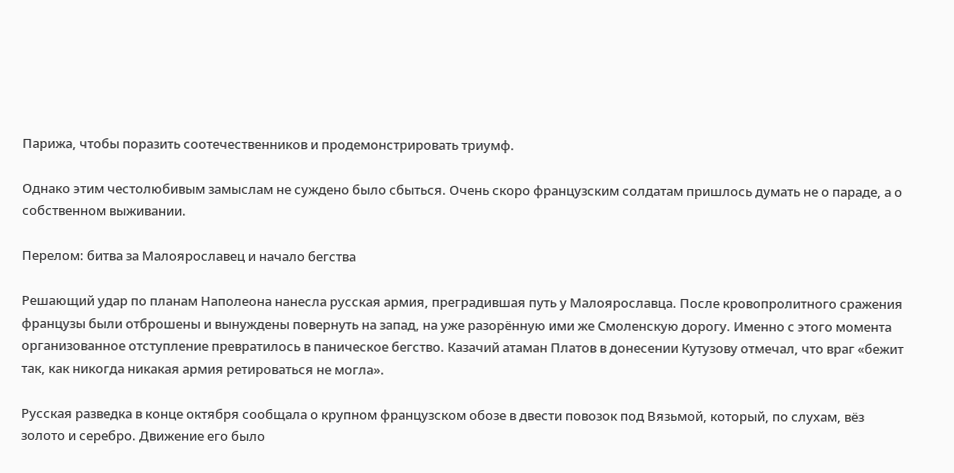Парижа, чтобы поразить соотечественников и продемонстрировать триумф.

Однако этим честолюбивым замыслам не суждено было сбыться. Очень скоро французским солдатам пришлось думать не о параде, а о собственном выживании.

Перелом: битва за Малоярославец и начало бегства

Решающий удар по планам Наполеона нанесла русская армия, преградившая путь у Малоярославца. После кровопролитного сражения французы были отброшены и вынуждены повернуть на запад, на уже разорённую ими же Смоленскую дорогу. Именно с этого момента организованное отступление превратилось в паническое бегство. Казачий атаман Платов в донесении Кутузову отмечал, что враг «бежит так, как никогда никакая армия ретироваться не могла».

Русская разведка в конце октября сообщала о крупном французском обозе в двести повозок под Вязьмой, который, по слухам, вёз золото и серебро. Движение его было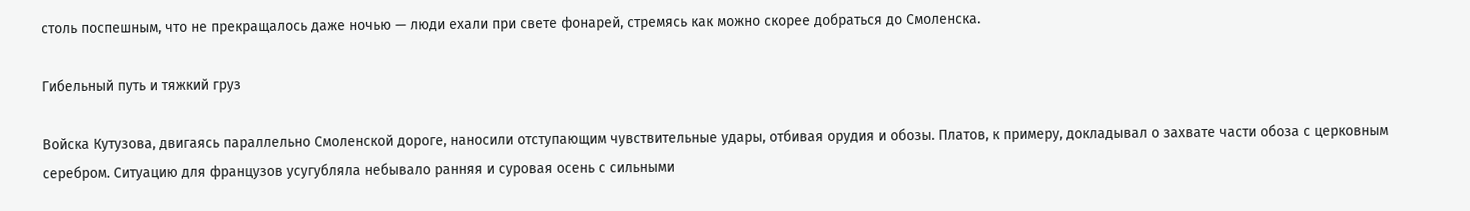столь поспешным, что не прекращалось даже ночью — люди ехали при свете фонарей, стремясь как можно скорее добраться до Смоленска.

Гибельный путь и тяжкий груз

Войска Кутузова, двигаясь параллельно Смоленской дороге, наносили отступающим чувствительные удары, отбивая орудия и обозы. Платов, к примеру, докладывал о захвате части обоза с церковным серебром. Ситуацию для французов усугубляла небывало ранняя и суровая осень с сильными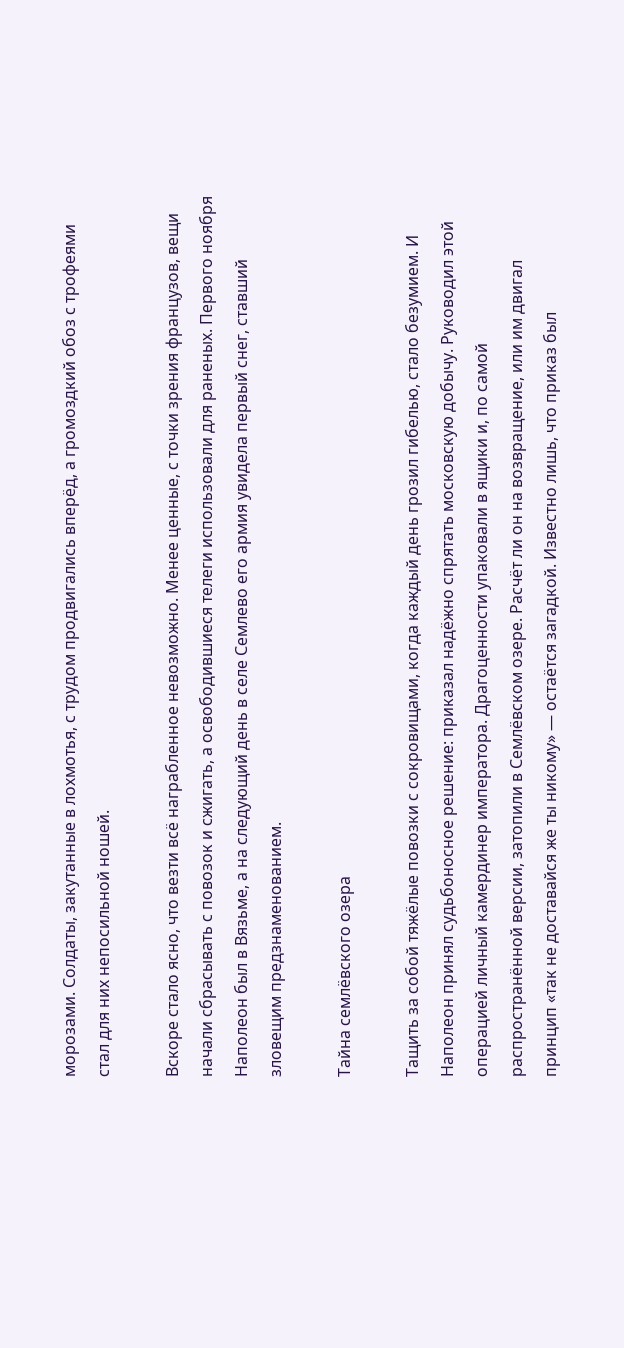морозами. Солдаты, закутанные в лохмотья, с трудом продвигались вперёд, а громоздкий обоз с трофеями стал для них непосильной ношей.

Вскоре стало ясно, что везти всё награбленное невозможно. Менее ценные, с точки зрения французов, вещи начали сбрасывать с повозок и сжигать, а освободившиеся телеги использовали для раненых. Первого ноября Наполеон был в Вязьме, а на следующий день в селе Семлево его армия увидела первый снег, ставший зловещим предзнаменованием.

Тайна семлёвского озера

Тащить за собой тяжёлые повозки с сокровищами, когда каждый день грозил гибелью, стало безумием. И Наполеон принял судьбоносное решение: приказал надёжно спрятать московскую добычу. Руководил этой операцией личный камердинер императора. Драгоценности упаковали в ящики и, по самой распространённой версии, затопили в Семлёвском озере. Расчёт ли он на возвращение, или им двигал принцип «так не доставайся же ты никому» — остаётся загадкой. Известно лишь, что приказ был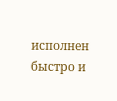исполнен быстро и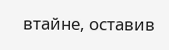втайне, оставив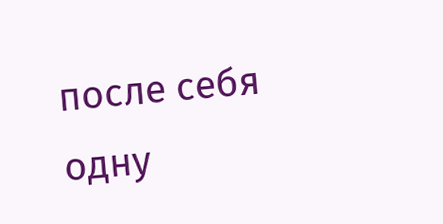после себя одну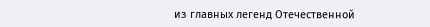из главных легенд Отечественной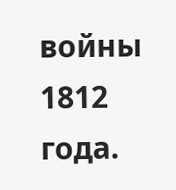войны 1812 года.